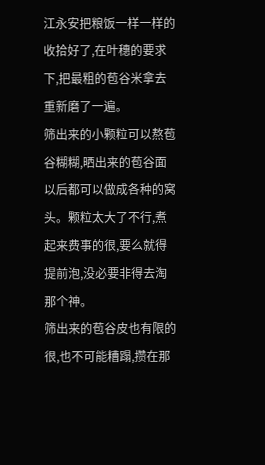江永安把粮饭一样一样的收拾好了,在叶穗的要求下,把最粗的苞谷米拿去重新磨了一遍。
筛出来的小颗粒可以熬苞谷糊糊,晒出来的苞谷面以后都可以做成各种的窝头。颗粒太大了不行,煮起来费事的很,要么就得提前泡,没必要非得去淘那个神。
筛出来的苞谷皮也有限的很,也不可能糟蹋,攒在那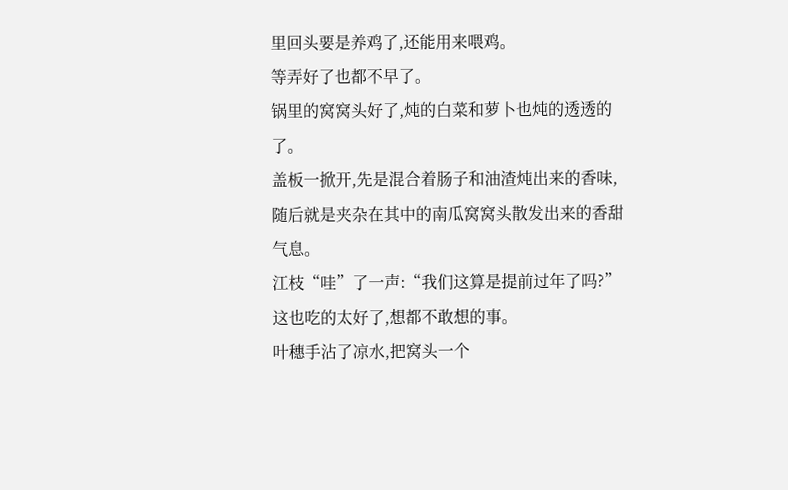里回头要是养鸡了,还能用来喂鸡。
等弄好了也都不早了。
锅里的窝窝头好了,炖的白菜和萝卜也炖的透透的了。
盖板一掀开,先是混合着肠子和油渣炖出来的香味,随后就是夹杂在其中的南瓜窝窝头散发出来的香甜气息。
江枝“哇”了一声:“我们这算是提前过年了吗?”这也吃的太好了,想都不敢想的事。
叶穗手沾了凉水,把窝头一个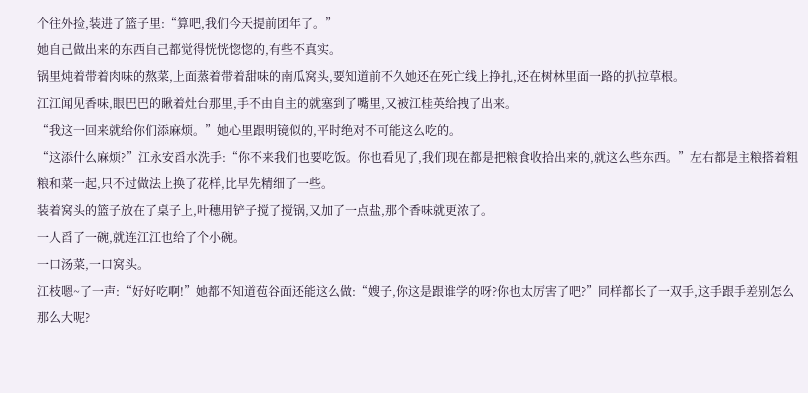个往外捡,装进了篮子里:“算吧,我们今天提前团年了。”
她自己做出来的东西自己都觉得恍恍惚惚的,有些不真实。
锅里炖着带着肉味的熬菜,上面蒸着带着甜味的南瓜窝头,要知道前不久她还在死亡线上挣扎,还在树林里面一路的扒拉草根。
江江闻见香味,眼巴巴的瞅着灶台那里,手不由自主的就塞到了嘴里,又被江桂英给拽了出来。
“我这一回来就给你们添麻烦。”她心里跟明镜似的,平时绝对不可能这么吃的。
“这添什么麻烦?”江永安舀水洗手:“你不来我们也要吃饭。你也看见了,我们现在都是把粮食收拾出来的,就这么些东西。”左右都是主粮搭着粗粮和菜一起,只不过做法上换了花样,比早先精细了一些。
装着窝头的篮子放在了桌子上,叶穗用铲子搅了搅锅,又加了一点盐,那个香味就更浓了。
一人舀了一碗,就连江江也给了个小碗。
一口汤菜,一口窝头。
江枝嗯~了一声:“好好吃啊!”她都不知道苞谷面还能这么做:“嫂子,你这是跟谁学的呀?你也太厉害了吧?”同样都长了一双手,这手跟手差别怎么那么大呢?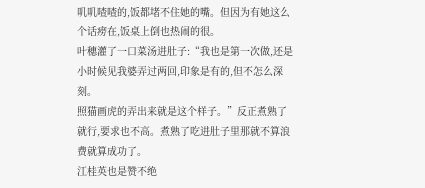叽叽喳喳的,饭都堵不住她的嘴。但因为有她这么个话痨在,饭桌上倒也热闹的很。
叶穗灌了一口菜汤进肚子:“我也是第一次做,还是小时候见我婆弄过两回,印象是有的,但不怎么深刻。
照猫画虎的弄出来就是这个样子。”反正煮熟了就行,要求也不高。煮熟了吃进肚子里那就不算浪费就算成功了。
江桂英也是赞不绝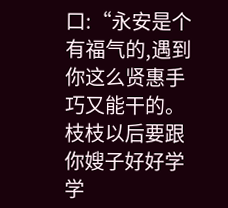口:“永安是个有福气的,遇到你这么贤惠手巧又能干的。
枝枝以后要跟你嫂子好好学学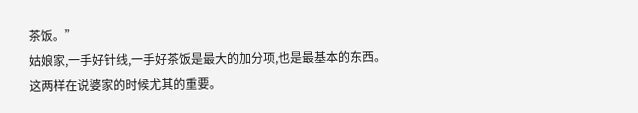茶饭。”
姑娘家,一手好针线,一手好茶饭是最大的加分项,也是最基本的东西。
这两样在说婆家的时候尤其的重要。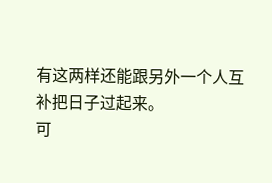有这两样还能跟另外一个人互补把日子过起来。
可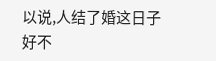以说,人结了婚这日子好不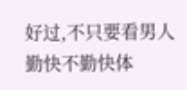好过,不只要看男人勤快不勤快体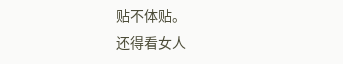贴不体贴。
还得看女人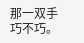那一双手巧不巧。